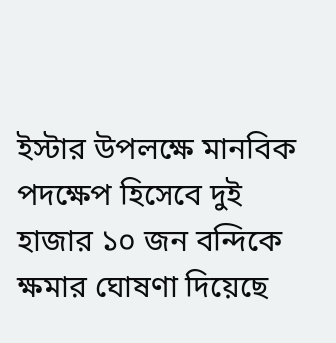ইস্টার উপলক্ষে মানবিক পদক্ষেপ হিসেবে দুই হাজার ১০ জন বন্দিকে ক্ষমার ঘোষণা দিয়েছে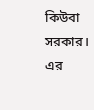কিউবা সরকার। এর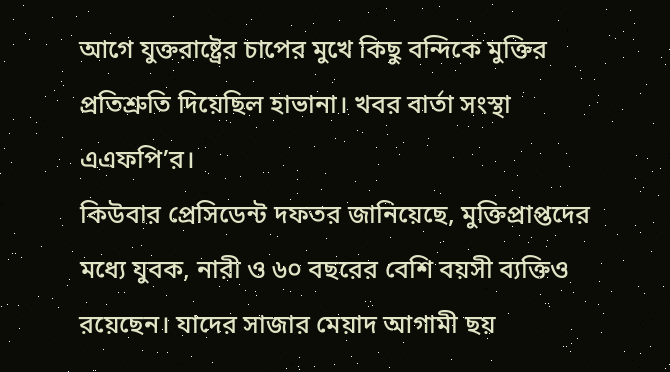আগে যুক্তরাষ্ট্রের চাপের মুখে কিছু বন্দিকে মুক্তির প্রতিশ্রুতি দিয়েছিল হাভানা। খবর বার্তা সংস্থা এএফপি’র।
কিউবার প্রেসিডেন্ট দফতর জানিয়েছে, মুক্তিপ্রাপ্তদের মধ্যে যুবক, নারী ও ৬০ বছরের বেশি বয়সী ব্যক্তিও রয়েছেন। যাদের সাজার মেয়াদ আগামী ছয়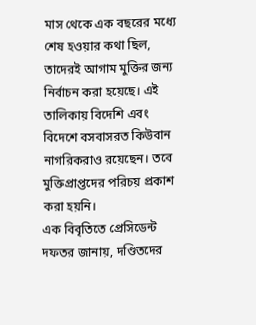মাস থেকে এক বছরের মধ্যে শেষ হওয়ার কথা ছিল, তাদেরই আগাম মুক্তির জন্য নির্বাচন করা হয়েছে। এই তালিকায় বিদেশি এবং বিদেশে বসবাসরত কিউবান নাগরিকরাও রয়েছেন। তবে মুক্তিপ্রাপ্তদের পরিচয় প্রকাশ করা হয়নি।
এক বিবৃতিতে প্রেসিডেন্ট দফতর জানায়, দণ্ডিতদের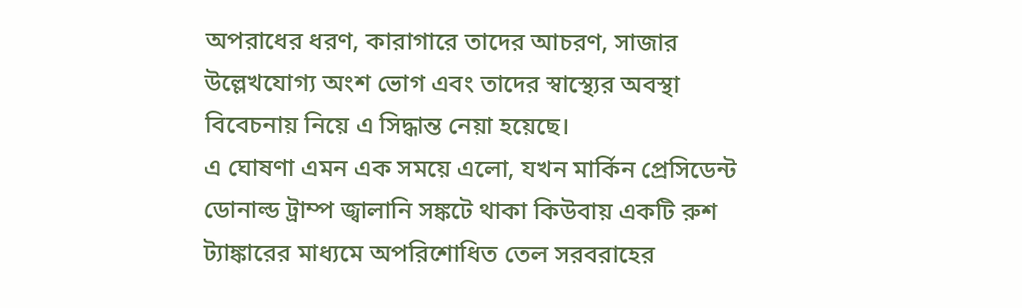অপরাধের ধরণ, কারাগারে তাদের আচরণ, সাজার উল্লেখযোগ্য অংশ ভোগ এবং তাদের স্বাস্থ্যের অবস্থা বিবেচনায় নিয়ে এ সিদ্ধান্ত নেয়া হয়েছে।
এ ঘোষণা এমন এক সময়ে এলো, যখন মার্কিন প্রেসিডেন্ট ডোনাল্ড ট্রাম্প জ্বালানি সঙ্কটে থাকা কিউবায় একটি রুশ ট্যাঙ্কারের মাধ্যমে অপরিশোধিত তেল সরবরাহের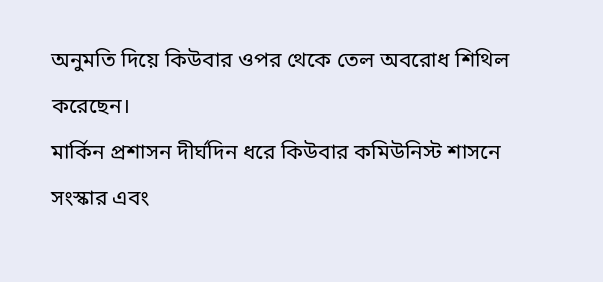অনুমতি দিয়ে কিউবার ওপর থেকে তেল অবরোধ শিথিল করেছেন।
মার্কিন প্রশাসন দীর্ঘদিন ধরে কিউবার কমিউনিস্ট শাসনে সংস্কার এবং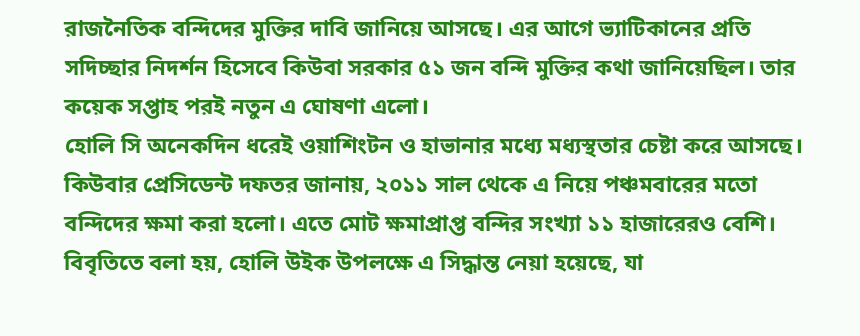রাজনৈতিক বন্দিদের মুক্তির দাবি জানিয়ে আসছে। এর আগে ভ্যাটিকানের প্রতি সদিচ্ছার নিদর্শন হিসেবে কিউবা সরকার ৫১ জন বন্দি মুক্তির কথা জানিয়েছিল। তার কয়েক সপ্তাহ পরই নতুন এ ঘোষণা এলো।
হোলি সি অনেকদিন ধরেই ওয়াশিংটন ও হাভানার মধ্যে মধ্যস্থতার চেষ্টা করে আসছে।
কিউবার প্রেসিডেন্ট দফতর জানায়, ২০১১ সাল থেকে এ নিয়ে পঞ্চমবারের মতো বন্দিদের ক্ষমা করা হলো। এতে মোট ক্ষমাপ্রাপ্ত বন্দির সংখ্যা ১১ হাজারেরও বেশি।
বিবৃতিতে বলা হয়, হোলি উইক উপলক্ষে এ সিদ্ধান্ত নেয়া হয়েছে, যা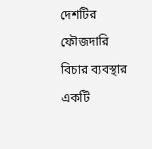দেশটির ফৌজদারি বিচার ব্যবস্থার একটি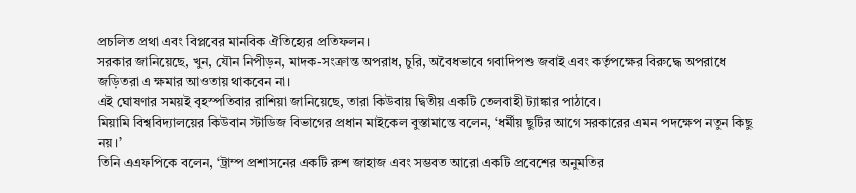প্রচলিত প্রথা এবং বিপ্লবের মানবিক ঐতিহ্যের প্রতিফলন।
সরকার জানিয়েছে, খুন, যৌন নিপীড়ন, মাদক-সংক্রান্ত অপরাধ, চুরি, অবৈধভাবে গবাদিপশু জবাই এবং কর্তৃপক্ষের বিরুদ্ধে অপরাধে জড়িতরা এ ক্ষমার আওতায় থাকবেন না।
এই ঘোষণার সময়ই বৃহস্পতিবার রাশিয়া জানিয়েছে, তারা কিউবায় দ্বিতীয় একটি তেলবাহী ট্যাঙ্কার পাঠাবে।
মিয়ামি বিশ্ববিদ্যালয়ের কিউবান স্টাডিজ বিভাগের প্রধান মাইকেল বুস্তামান্তে বলেন, ‘ধর্মীয় ছুটির আগে সরকারের এমন পদক্ষেপ নতুন কিছু নয়।’
তিনি এএফপিকে বলেন, ‘ট্রাম্প প্রশাসনের একটি রুশ জাহাজ এবং সম্ভবত আরো একটি প্রবেশের অনুমতির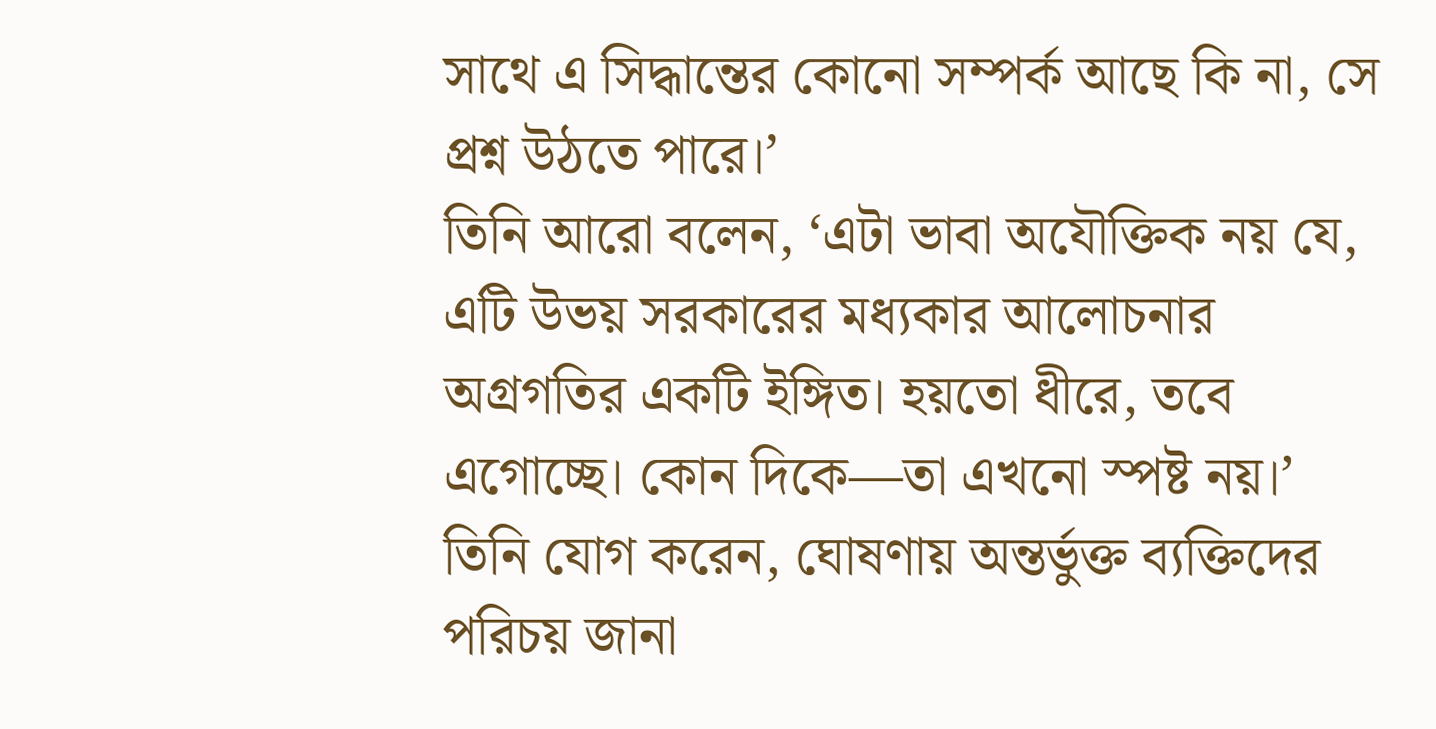সাথে এ সিদ্ধান্তের কোনো সম্পর্ক আছে কি না, সে প্রশ্ন উঠতে পারে।’
তিনি আরো বলেন, ‘এটা ভাবা অযৌক্তিক নয় যে, এটি উভয় সরকারের মধ্যকার আলোচনার অগ্রগতির একটি ইঙ্গিত। হয়তো ধীরে, তবে এগোচ্ছে। কোন দিকে—তা এখনো স্পষ্ট নয়।’
তিনি যোগ করেন, ঘোষণায় অন্তর্ভুক্ত ব্যক্তিদের পরিচয় জানা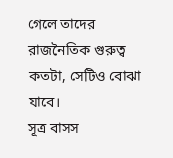গেলে তাদের রাজনৈতিক গুরুত্ব কতটা, সেটিও বোঝা যাবে।
সূত্র বাসস